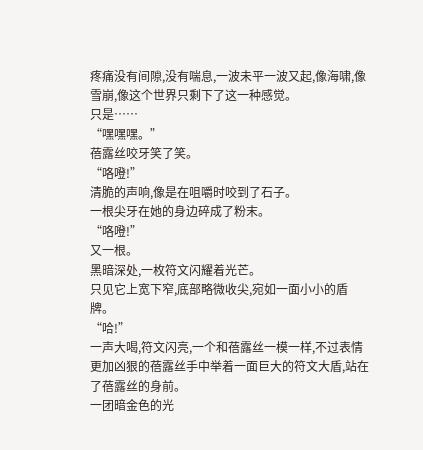疼痛没有间隙,没有喘息,一波未平一波又起,像海啸,像雪崩,像这个世界只剩下了这一种感觉。
只是……
“嘿嘿嘿。”
蓓露丝咬牙笑了笑。
“咯噔!”
清脆的声响,像是在咀嚼时咬到了石子。
一根尖牙在她的身边碎成了粉末。
“咯噔!”
又一根。
黑暗深处,一枚符文闪耀着光芒。
只见它上宽下窄,底部略微收尖,宛如一面小小的盾牌。
“哈!”
一声大喝,符文闪亮,一个和蓓露丝一模一样,不过表情更加凶狠的蓓露丝手中举着一面巨大的符文大盾,站在了蓓露丝的身前。
一团暗金色的光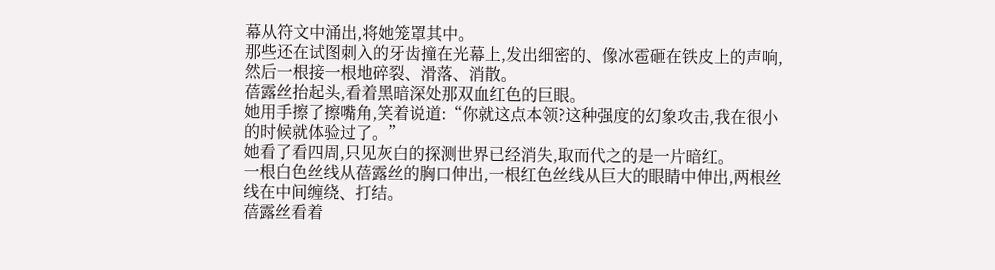幕从符文中涌出,将她笼罩其中。
那些还在试图刺入的牙齿撞在光幕上,发出细密的、像冰雹砸在铁皮上的声响,然后一根接一根地碎裂、滑落、消散。
蓓露丝抬起头,看着黑暗深处那双血红色的巨眼。
她用手擦了擦嘴角,笑着说道:“你就这点本领?这种强度的幻象攻击,我在很小的时候就体验过了。”
她看了看四周,只见灰白的探测世界已经消失,取而代之的是一片暗红。
一根白色丝线从蓓露丝的胸口伸出,一根红色丝线从巨大的眼睛中伸出,两根丝线在中间缠绕、打结。
蓓露丝看着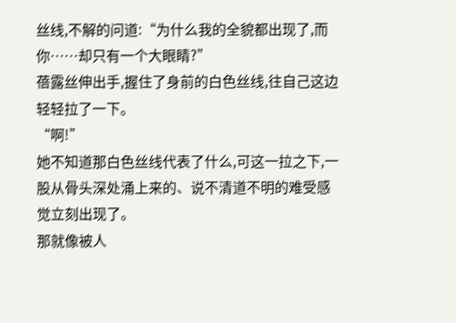丝线,不解的问道:“为什么我的全貌都出现了,而你……却只有一个大眼睛?”
蓓露丝伸出手,握住了身前的白色丝线,往自己这边轻轻拉了一下。
“啊!”
她不知道那白色丝线代表了什么,可这一拉之下,一股从骨头深处涌上来的、说不清道不明的难受感觉立刻出现了。
那就像被人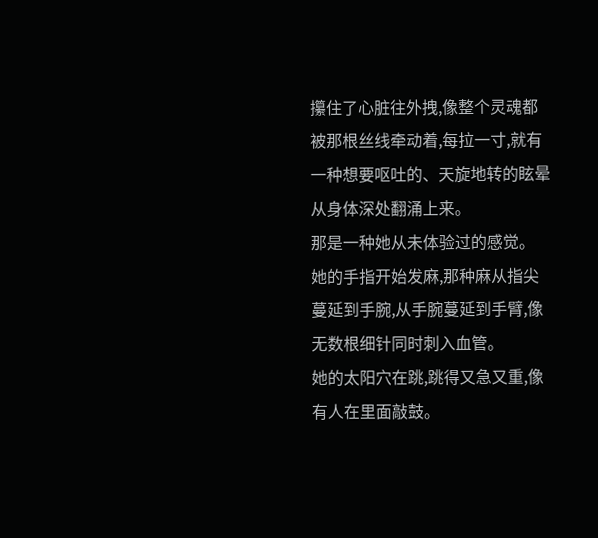攥住了心脏往外拽,像整个灵魂都被那根丝线牵动着,每拉一寸,就有一种想要呕吐的、天旋地转的眩晕从身体深处翻涌上来。
那是一种她从未体验过的感觉。
她的手指开始发麻,那种麻从指尖蔓延到手腕,从手腕蔓延到手臂,像无数根细针同时刺入血管。
她的太阳穴在跳,跳得又急又重,像有人在里面敲鼓。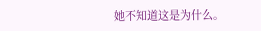她不知道这是为什么。